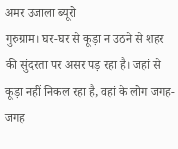अमर उजाला ब्यूरो
गुरुग्राम। घर-घर से कूड़ा न उठने से शहर की सुंदरता पर असर पड़ रहा है। जहां से कूड़ा नहीं निकल रहा है, वहां के लोग जगह-जगह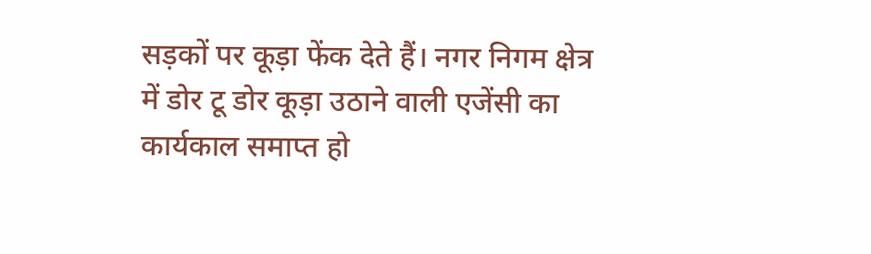सड़कों पर कूड़ा फेंक देते हैं। नगर निगम क्षेत्र में डोर टू डोर कूड़ा उठाने वाली एजेंसी का कार्यकाल समाप्त हो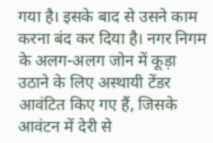गया है। इसके बाद से उसने काम करना बंद कर दिया है। नगर निगम के अलग-अलग जोन में कूड़ा उठाने के लिए अस्थायी टेंडर आवंटित किए गए हैं, जिसके आवंटन में देरी से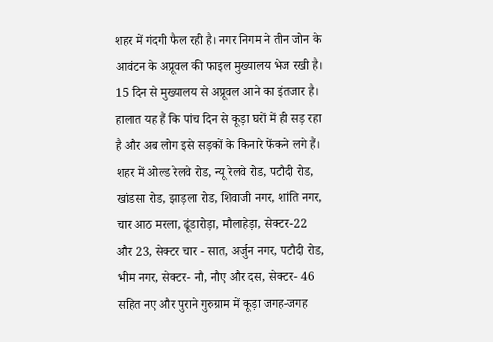शहर में गंदगी फैल रही है। नगर निगम ने तीन जोन के आवंटन के अप्रूवल की फाइल मुख्यालय भेज रखी है। 15 दिन से मुख्यालय से अप्रूवल आने का इंतजार है।
हालात यह हैं कि पांच दिन से कूड़ा घरों में ही सड़ रहा है और अब लोग इसे सड़कों के किनारे फेंकने लगे हैं। शहर में ओल्ड रेलवे रोड, न्यू रेलवे रोड, पटौदी रोड, खांडसा रोड, झाड़ला रोड, शिवाजी नगर, शांति नगर, चार आठ मरला, ढूंडारोड़ा, मौलाहेड़ा, सेक्टर-22 और 23, सेक्टर चार - सात, अर्जुन नगर, पटौदी रोड, भीम नगर, सेक्टर- नौ, नौए और दस, सेक्टर- 46 सहित नए और पुराने गुरुग्राम में कूड़ा जगह-जगह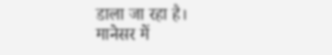डाला जा रहा है।
मानेसर में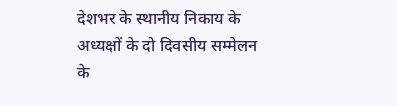देशभर के स्थानीय निकाय के अध्यक्षों के दो दिवसीय सम्मेलन के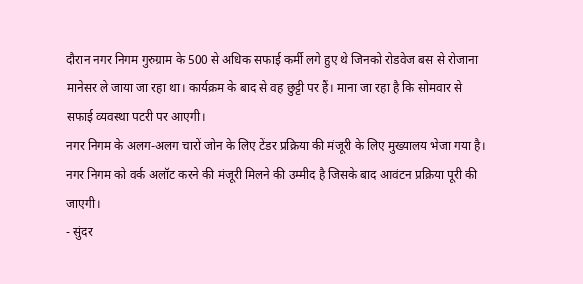दौरान नगर निगम गुरुग्राम के 500 से अधिक सफाई कर्मी लगे हुए थे जिनको रोडवेज बस से रोजाना मानेसर ले जाया जा रहा था। कार्यक्रम के बाद से वह छुट्टी पर हैं। माना जा रहा है कि सोमवार से सफाई व्यवस्था पटरी पर आएगी।
नगर निगम के अलग-अलग चारों जोन के लिए टेंडर प्रक्रिया की मंजूरी के लिए मुख्यालय भेजा गया है। नगर निगम को वर्क अलॉट करने की मंजूरी मिलने की उम्मीद है जिसके बाद आवंटन प्रक्रिया पूरी की जाएगी।
- सुंदर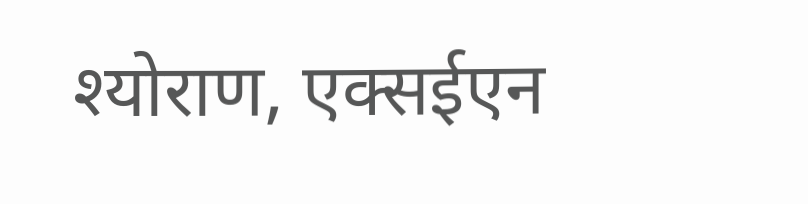श्योराण, एक्सईएन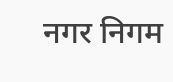नगर निगम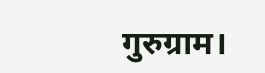गुरुग्राम।